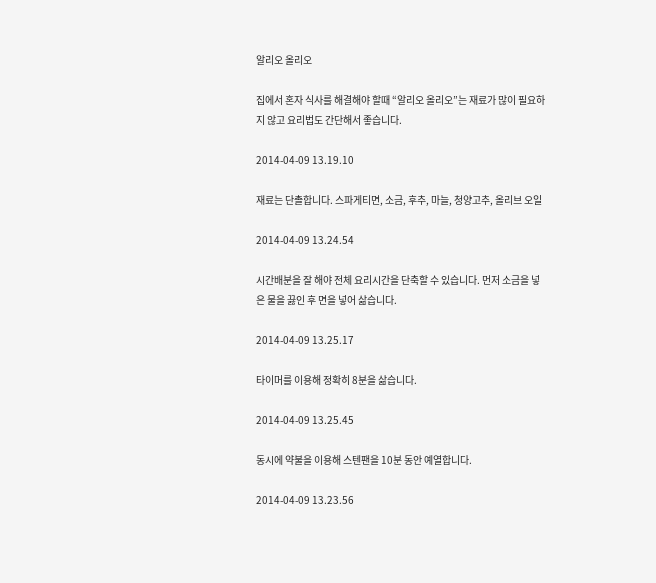알리오 올리오

집에서 혼자 식사를 해결해야 할때 “알리오 올리오”는 재료가 많이 필요하지 않고 요리법도 간단해서 좋습니다.

2014-04-09 13.19.10

재료는 단촐합니다. 스파게티면, 소금, 후추, 마늘, 청양고추, 올리브 오일

2014-04-09 13.24.54

시간배분을 잘 해야 전체 요리시간을 단축할 수 있습니다. 먼저 소금을 넣은 물을 끓인 후 면을 넣어 삶습니다.

2014-04-09 13.25.17

타이머를 이용해 정확히 8분을 삶습니다.

2014-04-09 13.25.45

동시에 약불을 이용해 스텐팬을 10분 동안 예열합니다.

2014-04-09 13.23.56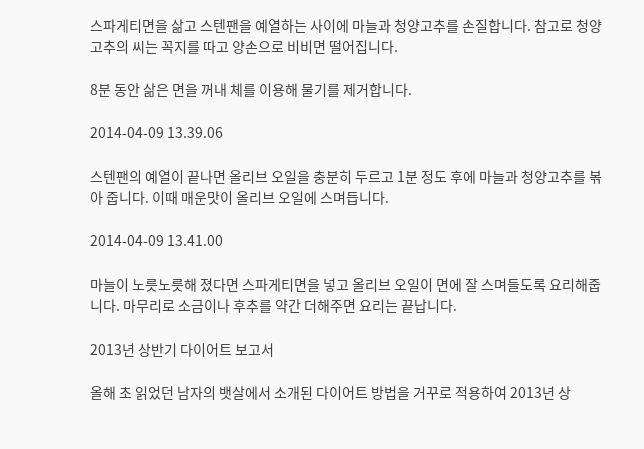스파게티면을 삶고 스텐팬을 예열하는 사이에 마늘과 청양고추를 손질합니다. 참고로 청양고추의 씨는 꼭지를 따고 양손으로 비비면 떨어집니다.

8분 동안 삶은 면을 꺼내 체를 이용해 물기를 제거합니다.

2014-04-09 13.39.06

스텐팬의 예열이 끝나면 올리브 오일을 충분히 두르고 1분 정도 후에 마늘과 청양고추를 볶아 줍니다. 이때 매운맛이 올리브 오일에 스며듭니다.

2014-04-09 13.41.00

마늘이 노릇노릇해 졌다면 스파게티면을 넣고 올리브 오일이 면에 잘 스며들도록 요리해줍니다. 마무리로 소금이나 후추를 약간 더해주면 요리는 끝납니다.

2013년 상반기 다이어트 보고서

올해 초 읽었던 남자의 뱃살에서 소개된 다이어트 방법을 거꾸로 적용하여 2013년 상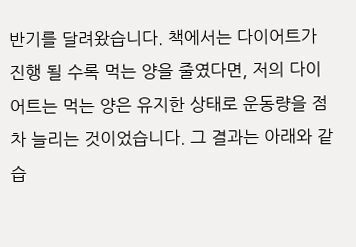반기를 달려왔습니다. 책에서는 다이어트가 진행 될 수록 먹는 양을 줄였다면, 저의 다이어트는 먹는 양은 유지한 상태로 운동량을 점차 늘리는 것이었습니다. 그 결과는 아래와 같습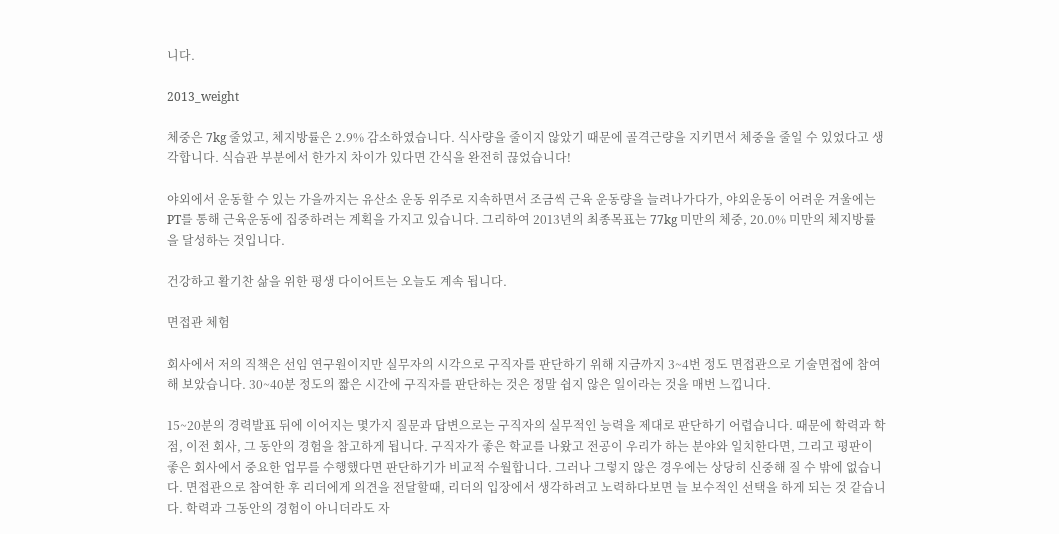니다.

2013_weight

체중은 7kg 줄었고, 체지방률은 2.9% 감소하였습니다. 식사량을 줄이지 않았기 때문에 골격근량을 지키면서 체중을 줄일 수 있었다고 생각합니다. 식습관 부분에서 한가지 차이가 있다면 간식을 완전히 끊었습니다!

야외에서 운동할 수 있는 가을까지는 유산소 운동 위주로 지속하면서 조금씩 근육 운동량을 늘려나가다가, 야외운동이 어려운 겨울에는 PT를 통해 근육운동에 집중하려는 계획을 가지고 있습니다. 그리하여 2013년의 최종목표는 77kg 미만의 체중, 20.0% 미만의 체지방률을 달성하는 것입니다.

건강하고 활기찬 삶을 위한 평생 다이어트는 오늘도 계속 됩니다.

면접관 체험

회사에서 저의 직책은 선임 연구원이지만 실무자의 시각으로 구직자를 판단하기 위해 지금까지 3~4번 정도 면접관으로 기술면접에 참여해 보았습니다. 30~40분 정도의 짧은 시간에 구직자를 판단하는 것은 정말 쉽지 않은 일이라는 것을 매번 느낍니다.

15~20분의 경력발표 뒤에 이어지는 몇가지 질문과 답변으로는 구직자의 실무적인 능력을 제대로 판단하기 어렵습니다. 때문에 학력과 학점, 이전 회사, 그 동안의 경험을 참고하게 됩니다. 구직자가 좋은 학교를 나왔고 전공이 우리가 하는 분야와 일치한다면, 그리고 평판이 좋은 회사에서 중요한 업무를 수행했다면 판단하기가 비교적 수월합니다. 그러나 그렇지 않은 경우에는 상당히 신중해 질 수 밖에 없습니다. 면접관으로 참여한 후 리더에게 의견을 전달할때, 리더의 입장에서 생각하려고 노력하다보면 늘 보수적인 선택을 하게 되는 것 같습니다. 학력과 그동안의 경험이 아니더라도 자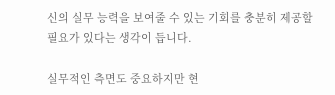신의 실무 능력을 보여줄 수 있는 기회를 충분히 제공할 필요가 있다는 생각이 듭니다.

실무적인 측면도 중요하지만 현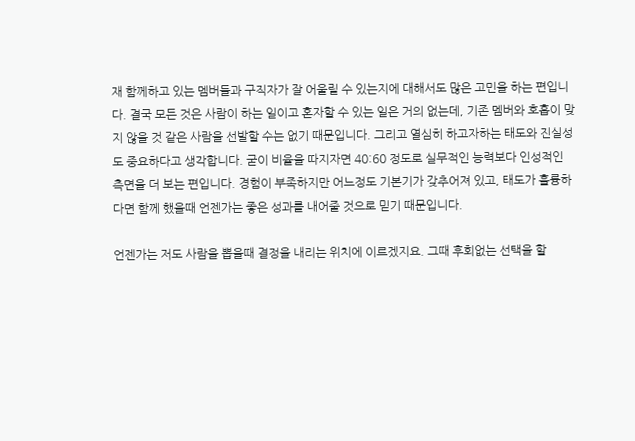재 함께하고 있는 멤버들과 구직자가 잘 어울릴 수 있는지에 대해서도 많은 고민을 하는 편입니다. 결국 모든 것은 사람이 하는 일이고 혼자할 수 있는 일은 거의 없는데, 기존 멤버와 호흡이 맞지 않을 것 같은 사람을 선발할 수는 없기 때문입니다. 그리고 열심히 하고자하는 태도와 진실성도 중요하다고 생각합니다. 굳이 비율을 따지자면 40:60 정도로 실무적인 능력보다 인성적인 측면을 더 보는 편입니다. 경험이 부족하지만 어느정도 기본기가 갖추어져 있고, 태도가 훌륭하다면 함께 했을때 언젠가는 좋은 성과를 내어줄 것으로 믿기 때문입니다.

언젠가는 저도 사람을 뽑을때 결정을 내리는 위치에 이르겠지요. 그때 후회없는 선택을 할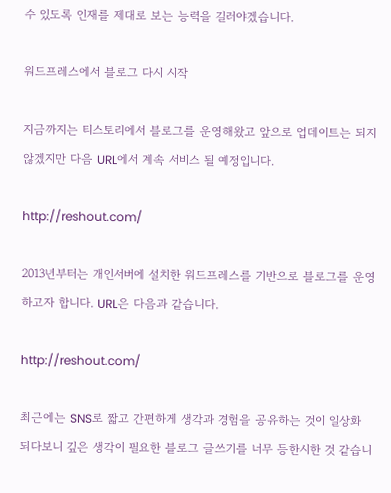수 있도록 인재를 제대로 보는 능력을 길러야겠습니다.

워드프레스에서 블로그 다시 시작

지금까지는 티스토리에서 블로그를 운영해왔고 앞으로 업데이트는 되지 않겠지만 다음 URL에서 계속 서비스 될 예정입니다.

http://reshout.com/

2013년부터는 개인서버에 설치한 워드프레스를 기반으로 블로그를 운영하고자 합니다. URL은 다음과 같습니다.

http://reshout.com/

최근에는 SNS로 짧고 간편하게 생각과 경험을 공유하는 것이 일상화 되다보니 깊은 생각이 필요한 블로그 글쓰기를 너무 등한시한 것 같습니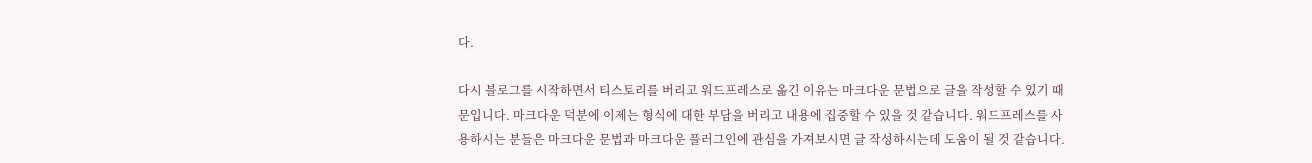다.

다시 블로그를 시작하면서 티스토리를 버리고 워드프레스로 옮긴 이유는 마크다운 문법으로 글을 작성할 수 있기 때문입니다. 마크다운 덕분에 이제는 형식에 대한 부담을 버리고 내용에 집중할 수 있을 것 같습니다. 워드프레스를 사용하시는 분들은 마크다운 문법과 마크다운 플러그인에 관심을 가져보시면 글 작성하시는데 도움이 될 것 같습니다.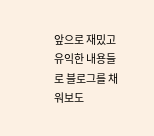앞으로 재밌고 유익한 내용들로 블로그를 채워보도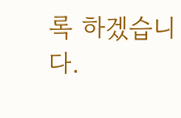록 하겠습니다.